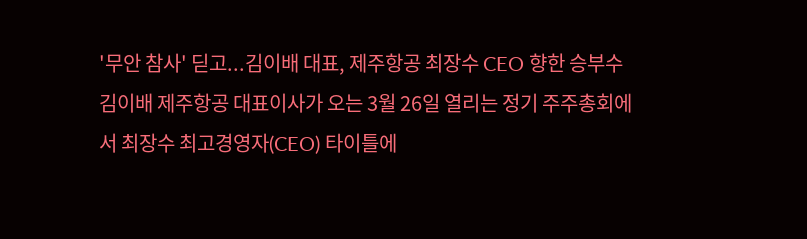'무안 참사' 딛고...김이배 대표, 제주항공 최장수 CEO 향한 승부수
김이배 제주항공 대표이사가 오는 3월 26일 열리는 정기 주주총회에서 최장수 최고경영자(CEO) 타이틀에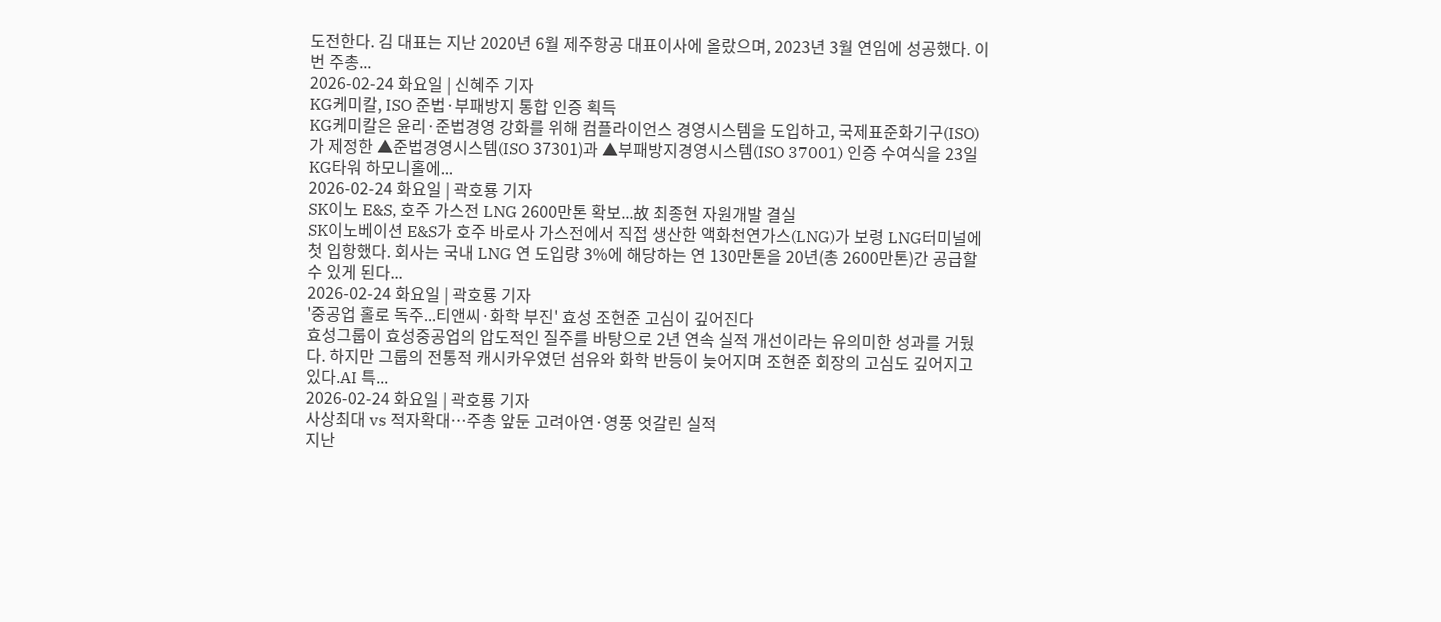도전한다. 김 대표는 지난 2020년 6월 제주항공 대표이사에 올랐으며, 2023년 3월 연임에 성공했다. 이번 주총...
2026-02-24 화요일 | 신혜주 기자
KG케미칼, ISO 준법·부패방지 통합 인증 획득
KG케미칼은 윤리·준법경영 강화를 위해 컴플라이언스 경영시스템을 도입하고, 국제표준화기구(ISO)가 제정한 ▲준법경영시스템(ISO 37301)과 ▲부패방지경영시스템(ISO 37001) 인증 수여식을 23일 KG타워 하모니홀에...
2026-02-24 화요일 | 곽호룡 기자
SK이노 E&S, 호주 가스전 LNG 2600만톤 확보...故 최종현 자원개발 결실
SK이노베이션 E&S가 호주 바로사 가스전에서 직접 생산한 액화천연가스(LNG)가 보령 LNG터미널에 첫 입항했다. 회사는 국내 LNG 연 도입량 3%에 해당하는 연 130만톤을 20년(총 2600만톤)간 공급할 수 있게 된다...
2026-02-24 화요일 | 곽호룡 기자
'중공업 홀로 독주...티앤씨·화학 부진' 효성 조현준 고심이 깊어진다
효성그룹이 효성중공업의 압도적인 질주를 바탕으로 2년 연속 실적 개선이라는 유의미한 성과를 거뒀다. 하지만 그룹의 전통적 캐시카우였던 섬유와 화학 반등이 늦어지며 조현준 회장의 고심도 깊어지고 있다.AI 특...
2026-02-24 화요일 | 곽호룡 기자
사상최대 vs 적자확대…주총 앞둔 고려아연·영풍 엇갈린 실적
지난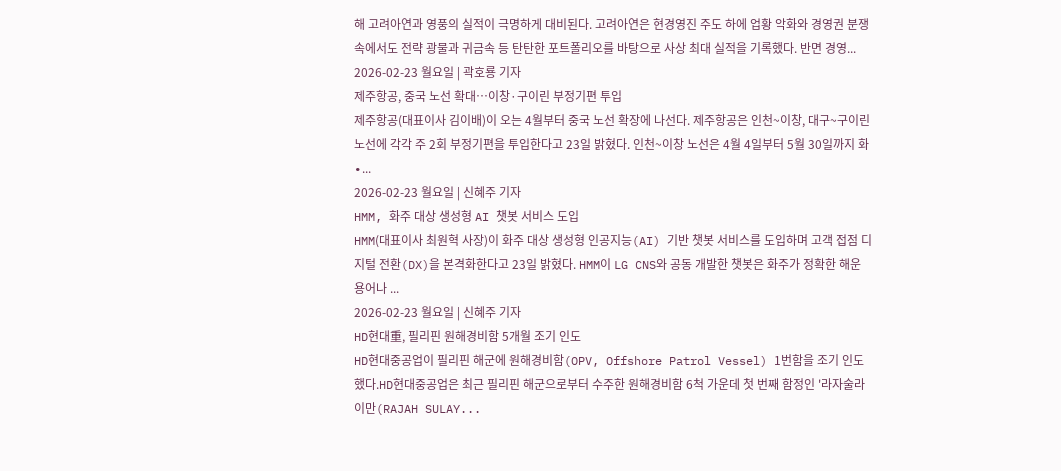해 고려아연과 영풍의 실적이 극명하게 대비된다. 고려아연은 현경영진 주도 하에 업황 악화와 경영권 분쟁 속에서도 전략 광물과 귀금속 등 탄탄한 포트폴리오를 바탕으로 사상 최대 실적을 기록했다. 반면 경영...
2026-02-23 월요일 | 곽호룡 기자
제주항공, 중국 노선 확대…이창·구이린 부정기편 투입
제주항공(대표이사 김이배)이 오는 4월부터 중국 노선 확장에 나선다. 제주항공은 인천~이창, 대구~구이린 노선에 각각 주 2회 부정기편을 투입한다고 23일 밝혔다. 인천~이창 노선은 4월 4일부터 5월 30일까지 화∙...
2026-02-23 월요일 | 신혜주 기자
HMM, 화주 대상 생성형 AI 챗봇 서비스 도입
HMM(대표이사 최원혁 사장)이 화주 대상 생성형 인공지능(AI) 기반 챗봇 서비스를 도입하며 고객 접점 디지털 전환(DX)을 본격화한다고 23일 밝혔다. HMM이 LG CNS와 공동 개발한 챗봇은 화주가 정확한 해운 용어나 ...
2026-02-23 월요일 | 신혜주 기자
HD현대重, 필리핀 원해경비함 5개월 조기 인도
HD현대중공업이 필리핀 해군에 원해경비함(OPV, Offshore Patrol Vessel) 1번함을 조기 인도했다.HD현대중공업은 최근 필리핀 해군으로부터 수주한 원해경비함 6척 가운데 첫 번째 함정인 '라자술라이만(RAJAH SULAY...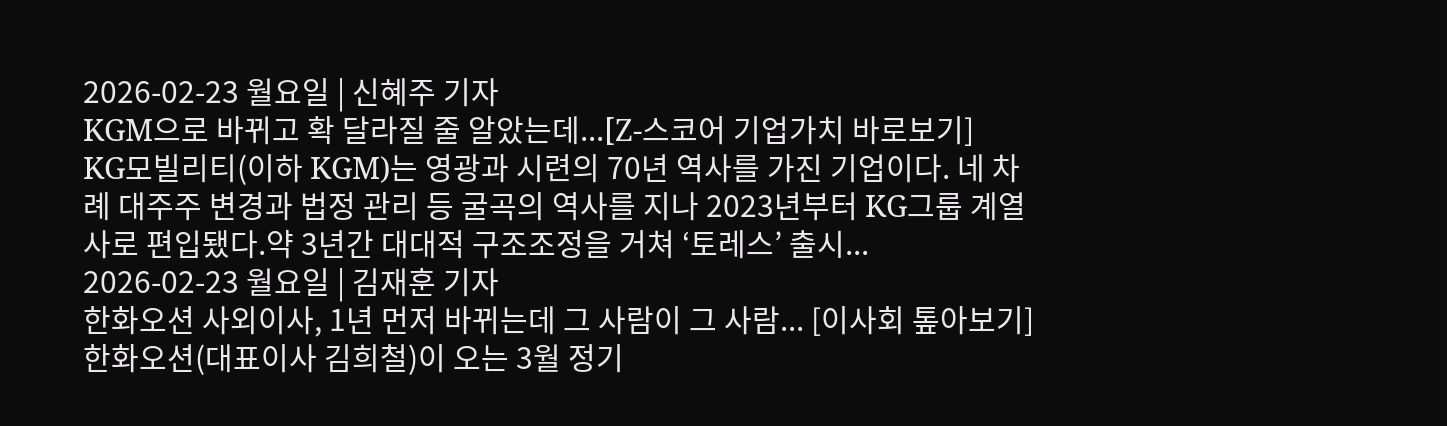2026-02-23 월요일 | 신혜주 기자
KGM으로 바뀌고 확 달라질 줄 알았는데...[Z-스코어 기업가치 바로보기]
KG모빌리티(이하 KGM)는 영광과 시련의 70년 역사를 가진 기업이다. 네 차례 대주주 변경과 법정 관리 등 굴곡의 역사를 지나 2023년부터 KG그룹 계열사로 편입됐다.약 3년간 대대적 구조조정을 거쳐 ‘토레스’ 출시...
2026-02-23 월요일 | 김재훈 기자
한화오션 사외이사, 1년 먼저 바뀌는데 그 사람이 그 사람... [이사회 톺아보기]
한화오션(대표이사 김희철)이 오는 3월 정기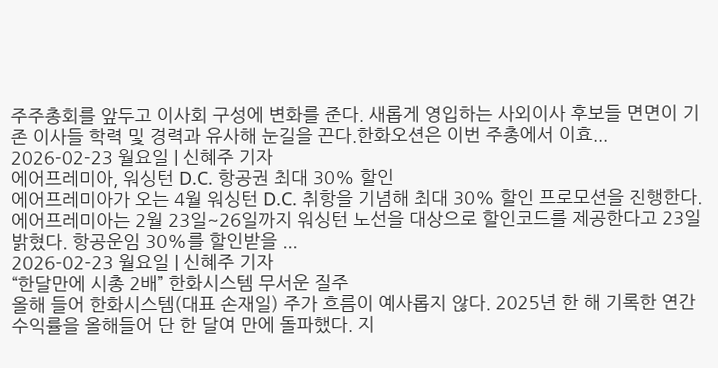주주총회를 앞두고 이사회 구성에 변화를 준다. 새롭게 영입하는 사외이사 후보들 면면이 기존 이사들 학력 및 경력과 유사해 눈길을 끈다.한화오션은 이번 주총에서 이효...
2026-02-23 월요일 | 신혜주 기자
에어프레미아, 워싱턴 D.C. 항공권 최대 30% 할인
에어프레미아가 오는 4월 워싱턴 D.C. 취항을 기념해 최대 30% 할인 프로모션을 진행한다. 에어프레미아는 2월 23일~26일까지 워싱턴 노선을 대상으로 할인코드를 제공한다고 23일 밝혔다. 항공운임 30%를 할인받을 ...
2026-02-23 월요일 | 신혜주 기자
“한달만에 시총 2배” 한화시스템 무서운 질주
올해 들어 한화시스템(대표 손재일) 주가 흐름이 예사롭지 않다. 2025년 한 해 기록한 연간 수익률을 올해들어 단 한 달여 만에 돌파했다. 지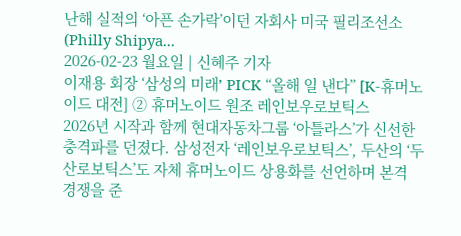난해 실적의 ‘아픈 손가락’이던 자회사 미국 필리조선소(Philly Shipya...
2026-02-23 월요일 | 신혜주 기자
이재용 회장 ‘삼성의 미래ʼ PICK “올해 일 낸다” [K-휴머노이드 대전] ② 휴머노이드 원조 레인보우로보틱스
2026년 시작과 함께 현대자동차그룹 ‘아틀라스’가 신선한 충격파를 던졌다. 삼성전자 ‘레인보우로보틱스’, 두산의 ‘두산로보틱스’도 자체 휴머노이드 상용화를 선언하며 본격 경쟁을 준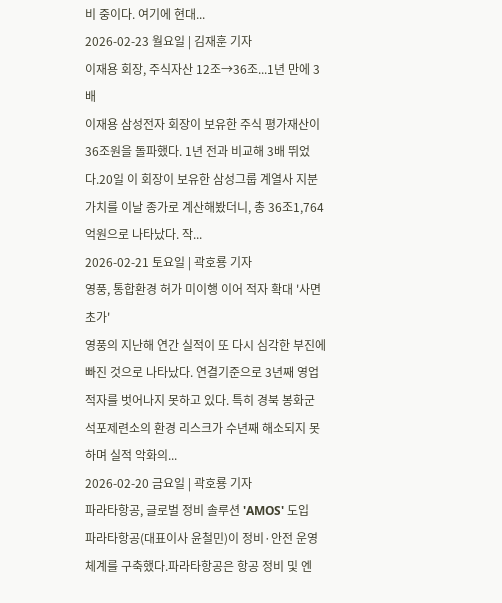비 중이다. 여기에 현대...
2026-02-23 월요일 | 김재훈 기자
이재용 회장, 주식자산 12조→36조...1년 만에 3배
이재용 삼성전자 회장이 보유한 주식 평가재산이 36조원을 돌파했다. 1년 전과 비교해 3배 뛰었다.20일 이 회장이 보유한 삼성그룹 계열사 지분 가치를 이날 종가로 계산해봤더니, 총 36조1,764억원으로 나타났다. 작...
2026-02-21 토요일 | 곽호룡 기자
영풍, 통합환경 허가 미이행 이어 적자 확대 '사면초가'
영풍의 지난해 연간 실적이 또 다시 심각한 부진에 빠진 것으로 나타났다. 연결기준으로 3년째 영업적자를 벗어나지 못하고 있다. 특히 경북 봉화군 석포제련소의 환경 리스크가 수년째 해소되지 못하며 실적 악화의...
2026-02-20 금요일 | 곽호룡 기자
파라타항공, 글로벌 정비 솔루션 'AMOS' 도입
파라타항공(대표이사 윤철민)이 정비·안전 운영 체계를 구축했다.파라타항공은 항공 정비 및 엔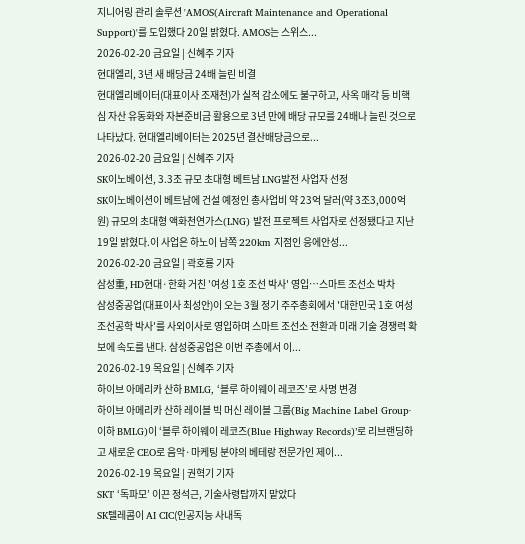지니어링 관리 솔루션 'AMOS(Aircraft Maintenance and Operational Support)'를 도입했다 20일 밝혔다. AMOS는 스위스...
2026-02-20 금요일 | 신혜주 기자
현대엘리, 3년 새 배당금 24배 늘린 비결
현대엘리베이터(대표이사 조재천)가 실적 감소에도 불구하고, 사옥 매각 등 비핵심 자산 유동화와 자본준비금 활용으로 3년 만에 배당 규모를 24배나 늘린 것으로 나타났다. 현대엘리베이터는 2025년 결산배당금으로...
2026-02-20 금요일 | 신혜주 기자
SK이노베이션, 3.3조 규모 초대형 베트남 LNG발전 사업자 선정
SK이노베이션이 베트남에 건설 예정인 총사업비 약 23억 달러(약 3조3,000억원) 규모의 초대형 액화천연가스(LNG) 발전 프로젝트 사업자로 선정됐다고 지난 19일 밝혔다.이 사업은 하노이 남쪽 220km 지점인 응에안성...
2026-02-20 금요일 | 곽호룡 기자
삼성重, HD현대·한화 거친 '여성 1호 조선 박사' 영입…스마트 조선소 박차
삼성중공업(대표이사 최성안)이 오는 3월 정기 주주총회에서 '대한민국 1호 여성 조선공학 박사'를 사외이사로 영입하며 스마트 조선소 전환과 미래 기술 경쟁력 확보에 속도를 낸다. 삼성중공업은 이번 주총에서 이...
2026-02-19 목요일 | 신혜주 기자
하이브 아메리카 산하 BMLG, ‘블루 하이웨이 레코즈’로 사명 변경
하이브 아메리카 산하 레이블 빅 머신 레이블 그룹(Big Machine Label Group·이하 BMLG)이 ‘블루 하이웨이 레코즈(Blue Highway Records)’로 리브랜딩하고 새로운 CEO로 음악·마케팅 분야의 베테랑 전문가인 제이...
2026-02-19 목요일 | 권혁기 기자
SKT ‘독파모’ 이끈 정석근, 기술사령탑까지 맡았다
SK텔레콤이 AI CIC(인공지능 사내독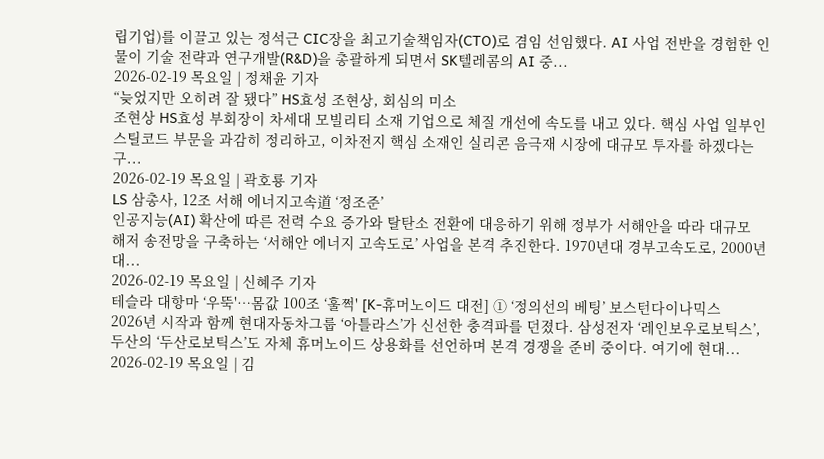립기업)를 이끌고 있는 정석근 CIC장을 최고기술책임자(CTO)로 겸임 선임했다. AI 사업 전반을 경험한 인물이 기술 전략과 연구개발(R&D)을 총괄하게 되면서 SK텔레콤의 AI 중...
2026-02-19 목요일 | 정채윤 기자
“늦었지만 오히려 잘 됐다” HS효성 조현상, 회심의 미소
조현상 HS효성 부회장이 차세대 모빌리티 소재 기업으로 체질 개선에 속도를 내고 있다. 핵심 사업 일부인 스틸코드 부문을 과감히 정리하고, 이차전지 핵심 소재인 실리콘 음극재 시장에 대규모 투자를 하겠다는 구...
2026-02-19 목요일 | 곽호룡 기자
LS 삼총사, 12조 서해 에너지고속道 ‘정조준’
인공지능(AI) 확산에 따른 전력 수요 증가와 탈탄소 전환에 대응하기 위해 정부가 서해안을 따라 대규모 해저 송전망을 구축하는 ‘서해안 에너지 고속도로’ 사업을 본격 추진한다. 1970년대 경부고속도로, 2000년대...
2026-02-19 목요일 | 신혜주 기자
테슬라 대항마 ‘우뚝'…몸값 100조 ‘훌쩍' [K-휴머노이드 대전] ① ‘정의선의 베팅’ 보스턴다이나믹스
2026년 시작과 함께 현대자동차그룹 ‘아틀라스’가 신선한 충격파를 던졌다. 삼성전자 ‘레인보우로보틱스’, 두산의 ‘두산로보틱스’도 자체 휴머노이드 상용화를 선언하며 본격 경쟁을 준비 중이다. 여기에 현대...
2026-02-19 목요일 | 김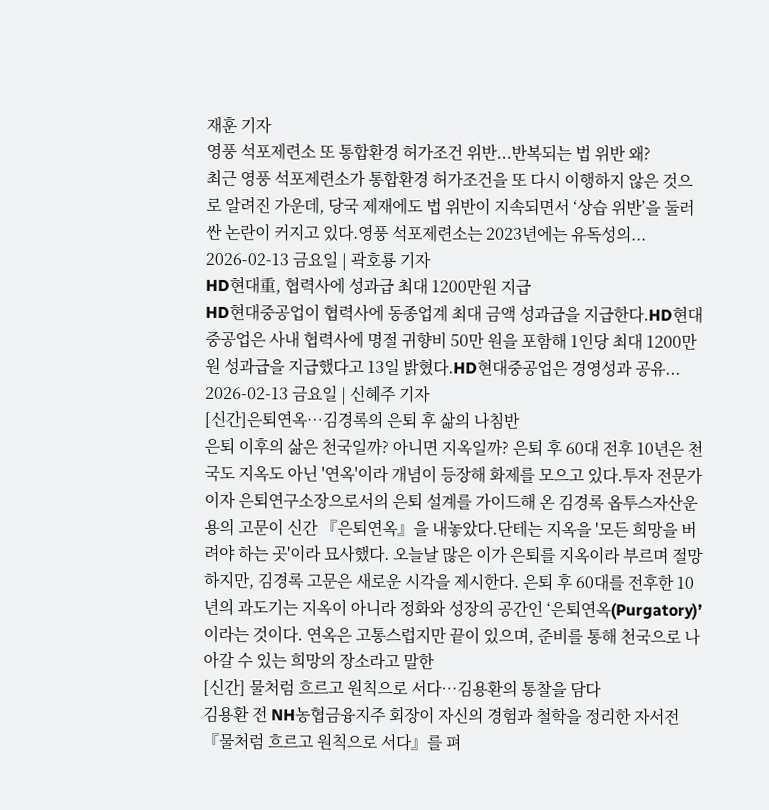재훈 기자
영풍 석포제련소 또 통합환경 허가조건 위반...반복되는 법 위반 왜?
최근 영풍 석포제련소가 통합환경 허가조건을 또 다시 이행하지 않은 것으로 알려진 가운데, 당국 제재에도 법 위반이 지속되면서 ‘상습 위반’을 둘러싼 논란이 커지고 있다.영풍 석포제련소는 2023년에는 유독성의...
2026-02-13 금요일 | 곽호룡 기자
HD현대重, 협력사에 성과급 최대 1200만원 지급
HD현대중공업이 협력사에 동종업계 최대 금액 성과급을 지급한다.HD현대중공업은 사내 협력사에 명절 귀향비 50만 원을 포함해 1인당 최대 1200만 원 성과급을 지급했다고 13일 밝혔다.HD현대중공업은 경영성과 공유...
2026-02-13 금요일 | 신혜주 기자
[신간]은퇴연옥…김경록의 은퇴 후 삶의 나침반
은퇴 이후의 삶은 천국일까? 아니면 지옥일까? 은퇴 후 60대 전후 10년은 천국도 지옥도 아닌 '연옥'이라 개념이 등장해 화제를 모으고 있다.투자 전문가이자 은퇴연구소장으로서의 은퇴 설계를 가이드해 온 김경록 옵투스자산운용의 고문이 신간 『은퇴연옥』을 내놓았다.단테는 지옥을 '모든 희망을 버려야 하는 곳'이라 묘사했다. 오늘날 많은 이가 은퇴를 지옥이라 부르며 절망하지만, 김경록 고문은 새로운 시각을 제시한다. 은퇴 후 60대를 전후한 10년의 과도기는 지옥이 아니라 정화와 성장의 공간인 ‘은퇴연옥(Purgatory)’이라는 것이다. 연옥은 고통스럽지만 끝이 있으며, 준비를 통해 천국으로 나아갈 수 있는 희망의 장소라고 말한
[신간] 물처럼 흐르고 원칙으로 서다…김용환의 통찰을 담다
김용환 전 NH농협금융지주 회장이 자신의 경험과 철학을 정리한 자서전 『물처럼 흐르고 원칙으로 서다』를 펴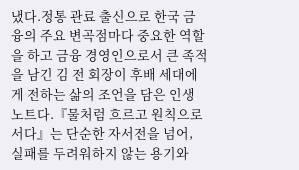냈다.정통 관료 출신으로 한국 금융의 주요 변곡점마다 중요한 역할을 하고 금융 경영인으로서 큰 족적을 남긴 김 전 회장이 후배 세대에게 전하는 삶의 조언을 담은 인생 노트다.『물처럼 흐르고 원칙으로 서다』는 단순한 자서전을 넘어, 실패를 두려워하지 않는 용기와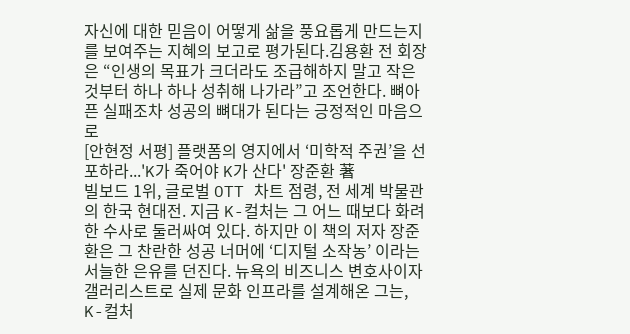자신에 대한 믿음이 어떻게 삶을 풍요롭게 만드는지를 보여주는 지혜의 보고로 평가된다.김용환 전 회장은 “인생의 목표가 크더라도 조급해하지 말고 작은 것부터 하나 하나 성취해 나가라”고 조언한다. 뼈아픈 실패조차 성공의 뼈대가 된다는 긍정적인 마음으로
[안현정 서평] 플랫폼의 영지에서 ‘미학적 주권’을 선포하라...'K가 죽어야 K가 산다' 장준환 著
빌보드 1위, 글로벌 OTT 차트 점령, 전 세계 박물관의 한국 현대전. 지금 K-컬처는 그 어느 때보다 화려한 수사로 둘러싸여 있다. 하지만 이 책의 저자 장준환은 그 찬란한 성공 너머에 ‘디지털 소작농’ 이라는 서늘한 은유를 던진다. 뉴욕의 비즈니스 변호사이자 갤러리스트로 실제 문화 인프라를 설계해온 그는, K-컬처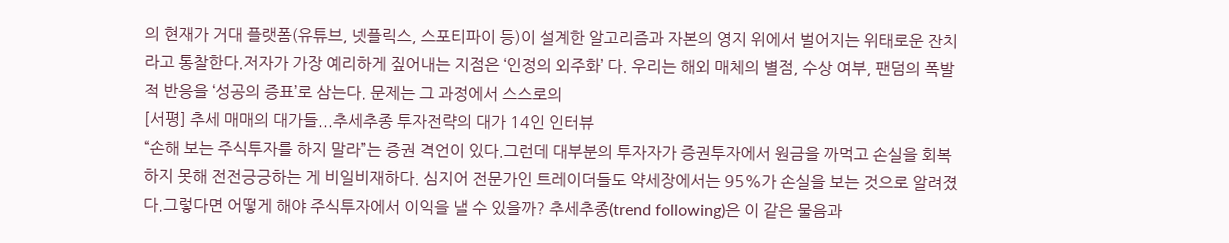의 현재가 거대 플랫폼(유튜브, 넷플릭스, 스포티파이 등)이 설계한 알고리즘과 자본의 영지 위에서 벌어지는 위태로운 잔치라고 통찰한다.저자가 가장 예리하게 짚어내는 지점은 ‘인정의 외주화’ 다. 우리는 해외 매체의 별점, 수상 여부, 팬덤의 폭발적 반응을 ‘성공의 증표’로 삼는다. 문제는 그 과정에서 스스로의
[서평] 추세 매매의 대가들...추세추종 투자전략의 대가 14인 인터뷰
“손해 보는 주식투자를 하지 말라”는 증권 격언이 있다.그런데 대부분의 투자자가 증권투자에서 원금을 까먹고 손실을 회복하지 못해 전전긍긍하는 게 비일비재하다. 심지어 전문가인 트레이더들도 약세장에서는 95%가 손실을 보는 것으로 알려졌다.그렇다면 어떻게 해야 주식투자에서 이익을 낼 수 있을까? 추세추종(trend following)은 이 같은 물음과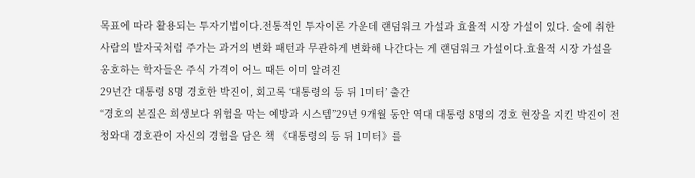목표에 따라 활용되는 투자기법이다.전통적인 투자이론 가운데 랜덤워크 가설과 효율적 시장 가설이 있다. 술에 취한 사람의 발자국처럼 주가는 과거의 변화 패턴과 무관하게 변화해 나간다는 게 랜덤워크 가설이다.효율적 시장 가설을 옹호하는 학자들은 주식 가격이 어느 때든 이미 알려진
29년간 대통령 8명 경호한 박진이, 회고록 ‘대통령의 등 뒤 1미터’ 출간
“경호의 본질은 희생보다 위험을 막는 예방과 시스템”29년 9개월 동안 역대 대통령 8명의 경호 현장을 지킨 박진이 전 청와대 경호관이 자신의 경험을 담은 책 《대통령의 등 뒤 1미터》를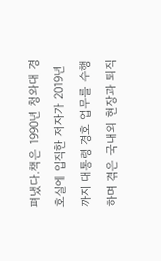펴냈다.책은 1990년 청와대 경호실에 입직한 저자가 2019년까지 대통령 경호 업무를 수행하며 겪은 국내외 현장과 퇴직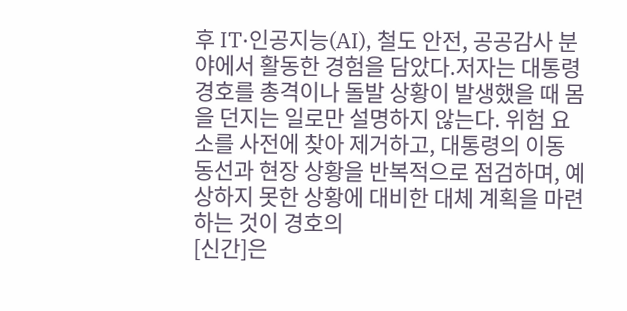후 IT·인공지능(AI), 철도 안전, 공공감사 분야에서 활동한 경험을 담았다.저자는 대통령 경호를 총격이나 돌발 상황이 발생했을 때 몸을 던지는 일로만 설명하지 않는다. 위험 요소를 사전에 찾아 제거하고, 대통령의 이동 동선과 현장 상황을 반복적으로 점검하며, 예상하지 못한 상황에 대비한 대체 계획을 마련하는 것이 경호의
[신간]은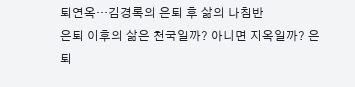퇴연옥…김경록의 은퇴 후 삶의 나침반
은퇴 이후의 삶은 천국일까? 아니면 지옥일까? 은퇴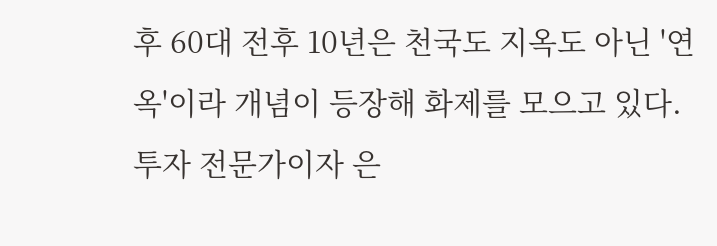후 60대 전후 10년은 천국도 지옥도 아닌 '연옥'이라 개념이 등장해 화제를 모으고 있다.투자 전문가이자 은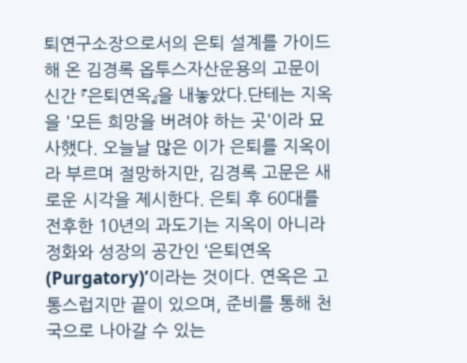퇴연구소장으로서의 은퇴 설계를 가이드해 온 김경록 옵투스자산운용의 고문이 신간 『은퇴연옥』을 내놓았다.단테는 지옥을 '모든 희망을 버려야 하는 곳'이라 묘사했다. 오늘날 많은 이가 은퇴를 지옥이라 부르며 절망하지만, 김경록 고문은 새로운 시각을 제시한다. 은퇴 후 60대를 전후한 10년의 과도기는 지옥이 아니라 정화와 성장의 공간인 ‘은퇴연옥(Purgatory)’이라는 것이다. 연옥은 고통스럽지만 끝이 있으며, 준비를 통해 천국으로 나아갈 수 있는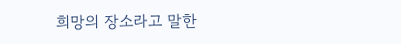희망의 장소라고 말한